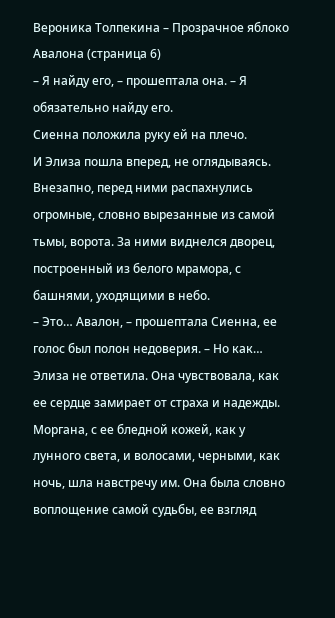Вероника Толпекина – Прозрачное яблоко Авалона (страница 6)
– Я найду его, – прошептала она. – Я обязательно найду его.
Сиенна положила руку ей на плечо.
И Элиза пошла вперед, не оглядываясь.
Внезапно, перед ними распахнулись огромные, словно вырезанные из самой тьмы, ворота. За ними виднелся дворец, построенный из белого мрамора, с башнями, уходящими в небо.
– Это… Авалон, – прошептала Сиенна, ее голос был полон недоверия. – Но как…
Элиза не ответила. Она чувствовала, как ее сердце замирает от страха и надежды.
Моргана, с ее бледной кожей, как у лунного света, и волосами, черными, как ночь, шла навстречу им. Она была словно воплощение самой судьбы, ее взгляд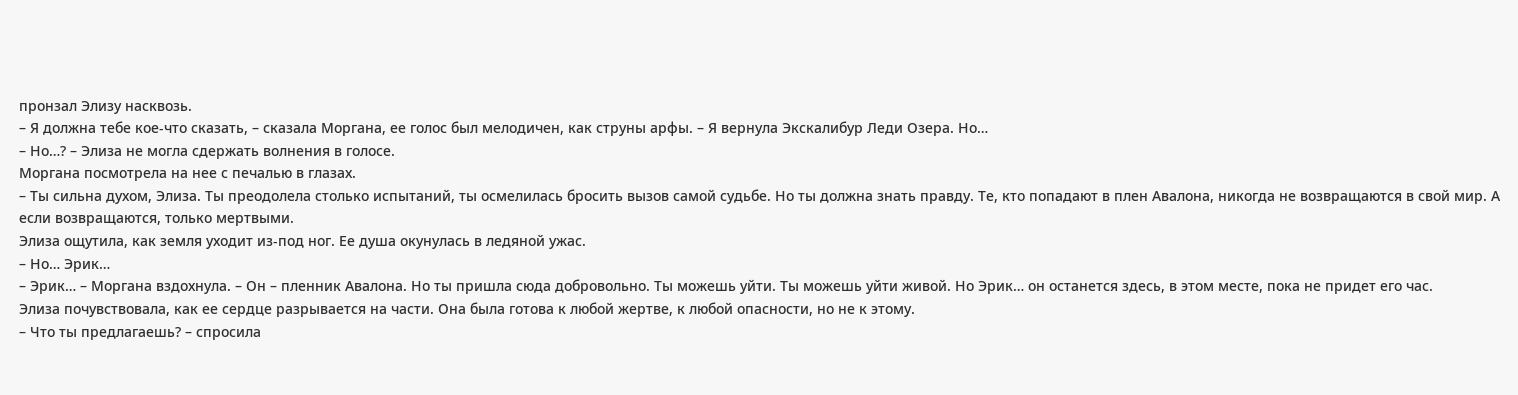пронзал Элизу насквозь.
– Я должна тебе кое-что сказать, – сказала Моргана, ее голос был мелодичен, как струны арфы. – Я вернула Экскалибур Леди Озера. Но…
– Но…? – Элиза не могла сдержать волнения в голосе.
Моргана посмотрела на нее с печалью в глазах.
– Ты сильна духом, Элиза. Ты преодолела столько испытаний, ты осмелилась бросить вызов самой судьбе. Но ты должна знать правду. Те, кто попадают в плен Авалона, никогда не возвращаются в свой мир. А если возвращаются, только мертвыми.
Элиза ощутила, как земля уходит из-под ног. Ее душа окунулась в ледяной ужас.
– Но… Эрик…
– Эрик… – Моргана вздохнула. – Он – пленник Авалона. Но ты пришла сюда добровольно. Ты можешь уйти. Ты можешь уйти живой. Но Эрик… он останется здесь, в этом месте, пока не придет его час.
Элиза почувствовала, как ее сердце разрывается на части. Она была готова к любой жертве, к любой опасности, но не к этому.
– Что ты предлагаешь? – спросила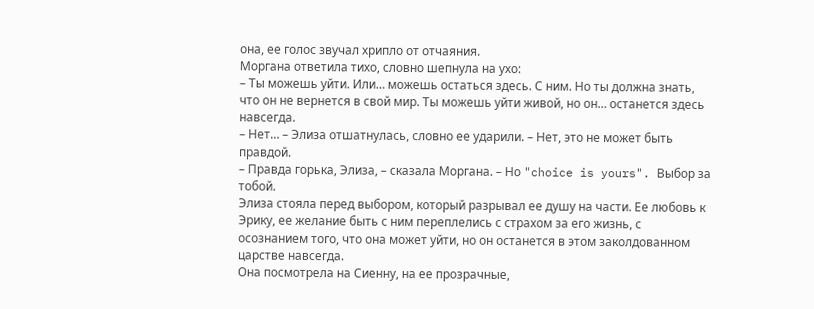она, ее голос звучал хрипло от отчаяния.
Моргана ответила тихо, словно шепнула на ухо:
– Ты можешь уйти. Или… можешь остаться здесь. С ним. Но ты должна знать, что он не вернется в свой мир. Ты можешь уйти живой, но он… останется здесь навсегда.
– Нет… – Элиза отшатнулась, словно ее ударили. – Нет, это не может быть правдой.
– Правда горька, Элиза, – сказала Моргана. – Но "choice is yours". Выбор за тобой.
Элиза стояла перед выбором, который разрывал ее душу на части. Ее любовь к Эрику, ее желание быть с ним переплелись с страхом за его жизнь, с осознанием того, что она может уйти, но он останется в этом заколдованном царстве навсегда.
Она посмотрела на Сиенну, на ее прозрачные,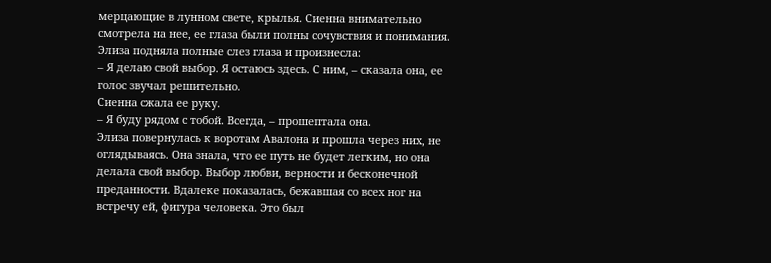мерцающие в лунном свете, крылья. Сиенна внимательно смотрела на нее, ее глаза были полны сочувствия и понимания.
Элиза подняла полные слез глаза и произнесла:
– Я делаю свой выбор. Я остаюсь здесь. С ним, – сказала она, ее голос звучал решительно.
Сиенна сжала ее руку.
– Я буду рядом с тобой. Всегда, – прошептала она.
Элиза повернулась к воротам Авалона и прошла через них, не оглядываясь. Она знала, что ее путь не будет легким, но она делала свой выбор. Выбор любви, верности и бесконечной преданности. Вдалеке показалась, бежавшая со всех ног на встречу ей, фигура человека. Это был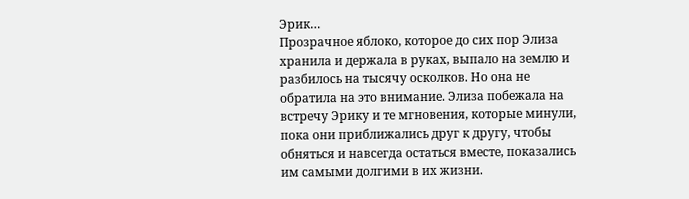Эрик…
Прозрачное яблоко, которое до сих пор Элиза хранила и держала в руках, выпало на землю и разбилось на тысячу осколков. Но она не обратила на это внимание. Элиза побежала на встречу Эрику и те мгновения, которые минули, пока они приближались друг к другу, чтобы обняться и навсегда остаться вместе, показались им самыми долгими в их жизни.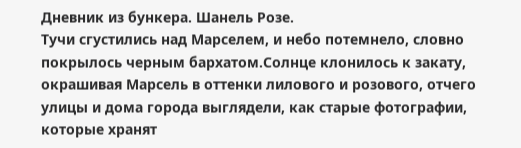Дневник из бункера. Шанель Розе.
Тучи сгустились над Марселем, и небо потемнело, словно покрылось черным бархатом.Солнце клонилось к закату, окрашивая Марсель в оттенки лилового и розового, отчего улицы и дома города выглядели, как старые фотографии, которые хранят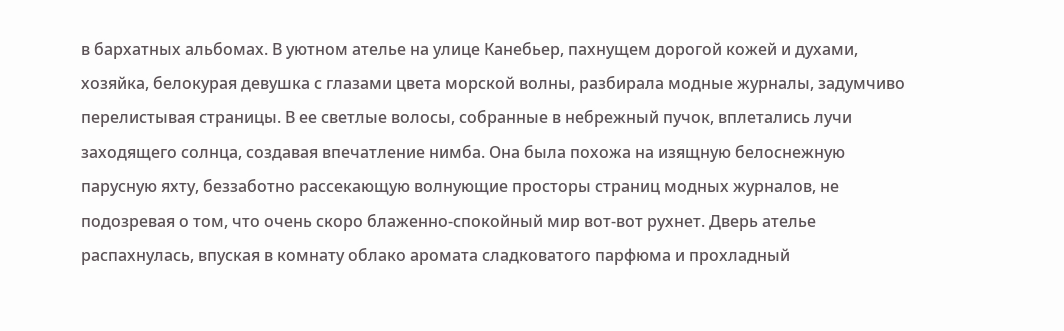в бархатных альбомах. В уютном ателье на улице Канебьер, пахнущем дорогой кожей и духами, хозяйка, белокурая девушка с глазами цвета морской волны, разбирала модные журналы, задумчиво перелистывая страницы. В ее светлые волосы, собранные в небрежный пучок, вплетались лучи заходящего солнца, создавая впечатление нимба. Она была похожа на изящную белоснежную парусную яхту, беззаботно рассекающую волнующие просторы страниц модных журналов, не подозревая о том, что очень скоро блаженно-спокойный мир вот-вот рухнет. Дверь ателье распахнулась, впуская в комнату облако аромата сладковатого парфюма и прохладный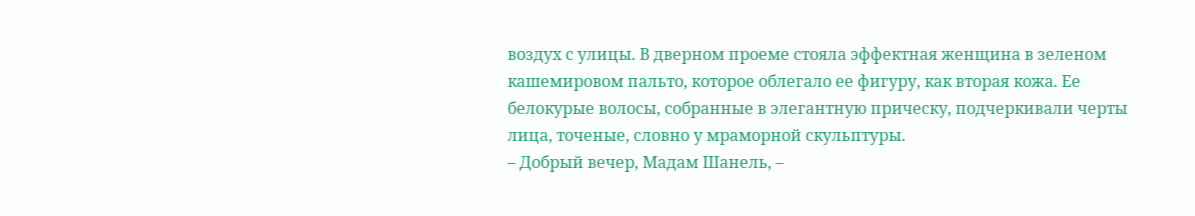воздух с улицы. В дверном проеме стояла эффектная женщина в зеленом кашемировом пальто, которое облегало ее фигуру, как вторая кожа. Ее белокурые волосы, собранные в элегантную прическу, подчеркивали черты лица, точеные, словно у мраморной скульптуры.
– Добрый вечер, Мадам Шанель, –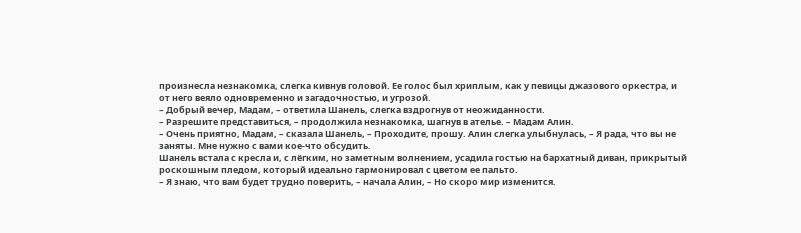произнесла незнакомка, слегка кивнув головой. Ее голос был хриплым, как у певицы джазового оркестра, и от него веяло одновременно и загадочностью, и угрозой.
– Добрый вечер, Мадам, – ответила Шанель, слегка вздрогнув от неожиданности.
– Разрешите представиться, – продолжила незнакомка, шагнув в ателье. – Мадам Алин.
– Очень приятно, Мадам, – сказала Шанель, – Проходите, прошу. Алин слегка улыбнулась, – Я рада, что вы не заняты. Мне нужно с вами кое-что обсудить.
Шанель встала с кресла и, с лёгким, но заметным волнением, усадила гостью на бархатный диван, прикрытый роскошным пледом, который идеально гармонировал с цветом ее пальто.
– Я знаю, что вам будет трудно поверить, – начала Алин, – Но скоро мир изменится.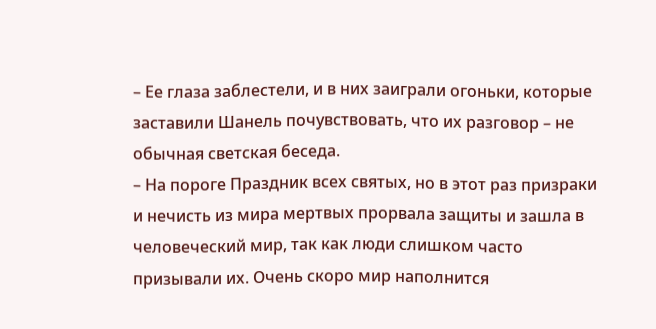– Ее глаза заблестели, и в них заиграли огоньки, которые заставили Шанель почувствовать, что их разговор – не обычная светская беседа.
– На пороге Праздник всех святых, но в этот раз призраки и нечисть из мира мертвых прорвала защиты и зашла в человеческий мир, так как люди слишком часто призывали их. Очень скоро мир наполнится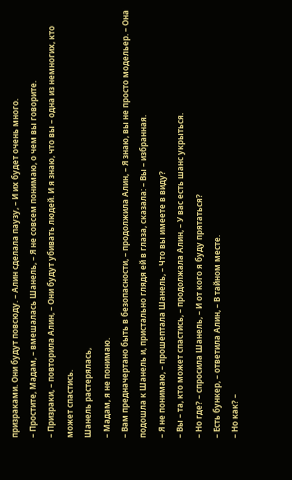призраками. Они будут повсюду. – Алин сделала паузу, – И их будет очень много.
– Простите, Мадам, – вмешалась Шанель, – Я не совсем понимаю, о чем вы говорите.
– Призраки, – повторила Алин, – Они будут убивать людей. И я знаю, что вы – одна из немногих, кто может спастись.
Шанель растерялась,
– Мадам, я не понимаю.
– Вам предначертано быть в безопасности, – продолжила Алин, – Я знаю, вы не просто модельер. – Она подошла к Шанель и, пристально глядя ей в глаза, сказала: – Вы – избранная.
– Я не понимаю, – прошептала Шанель, – Что вы имеете в виду?
– Вы – та, кто может спастись, – продолжала Алин, – У вас есть шанс укрыться.
– Но где? – спросила Шанель, – И от кого я буду прятаться?
– Есть бункер, – ответила Алин, – В тайном месте.
– Но как? –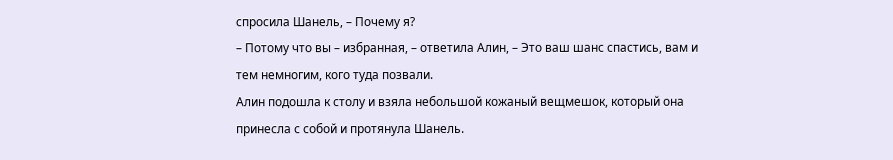спросила Шанель, – Почему я?
– Потому что вы – избранная, – ответила Алин, – Это ваш шанс спастись, вам и тем немногим, кого туда позвали.
Алин подошла к столу и взяла небольшой кожаный вещмешок, который она принесла с собой и протянула Шанель.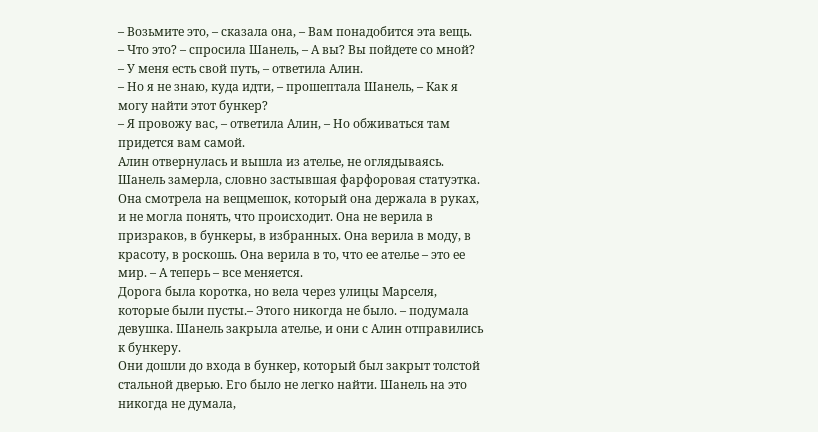– Возьмите это, – сказала она, – Вам понадобится эта вещь.
– Что это? – спросила Шанель, – А вы? Вы пойдете со мной?
– У меня есть свой путь, – ответила Алин.
– Но я не знаю, куда идти, – прошептала Шанель, – Как я могу найти этот бункер?
– Я провожу вас, – ответила Алин, – Но обживаться там придется вам самой.
Алин отвернулась и вышла из ателье, не оглядываясь. Шанель замерла, словно застывшая фарфоровая статуэтка. Она смотрела на вещмешок, который она держала в руках, и не могла понять, что происходит. Она не верила в призраков, в бункеры, в избранных. Она верила в моду, в красоту, в роскошь. Она верила в то, что ее ателье – это ее мир. – А теперь – все меняется.
Дорога была коротка, но вела через улицы Марселя, которые были пусты.– Этого никогда не было. – подумала девушка. Шанель закрыла ателье, и они с Алин отправились к бункеру.
Они дошли до входа в бункер, который был закрыт толстой стальной дверью. Его было не легко найти. Шанель на это никогда не думала,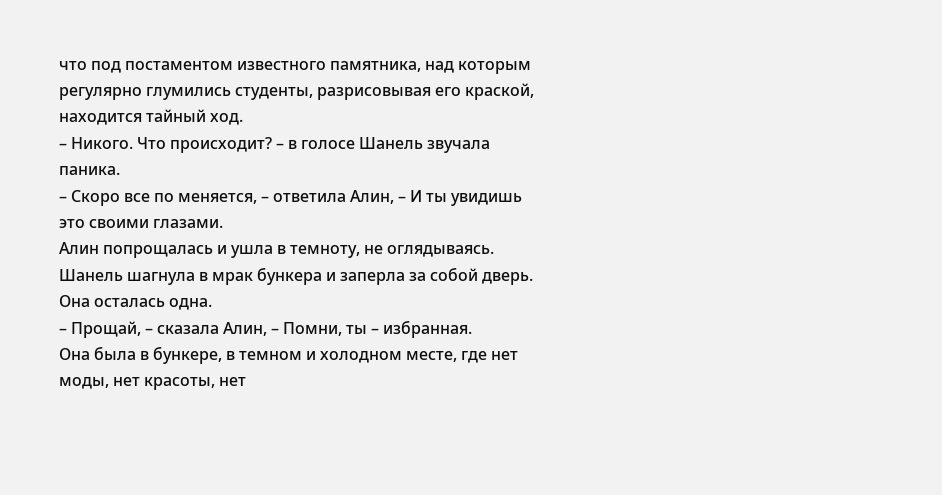что под постаментом известного памятника, над которым регулярно глумились студенты, разрисовывая его краской, находится тайный ход.
– Никого. Что происходит? – в голосе Шанель звучала паника.
– Скоро все по меняется, – ответила Алин, – И ты увидишь это своими глазами.
Алин попрощалась и ушла в темноту, не оглядываясь. Шанель шагнула в мрак бункера и заперла за собой дверь. Она осталась одна.
– Прощай, – сказала Алин, – Помни, ты – избранная.
Она была в бункере, в темном и холодном месте, где нет моды, нет красоты, нет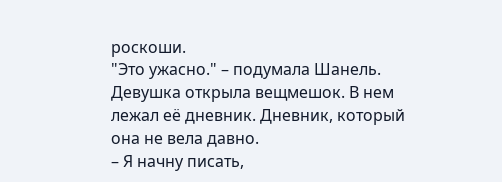роскоши.
"Это ужасно." – подумала Шанель. Девушка открыла вещмешок. В нем лежал её дневник. Дневник, который она не вела давно.
– Я начну писать,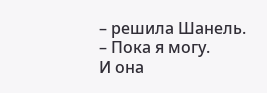– решила Шанель. – Пока я могу.
И она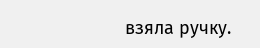взяла ручку.